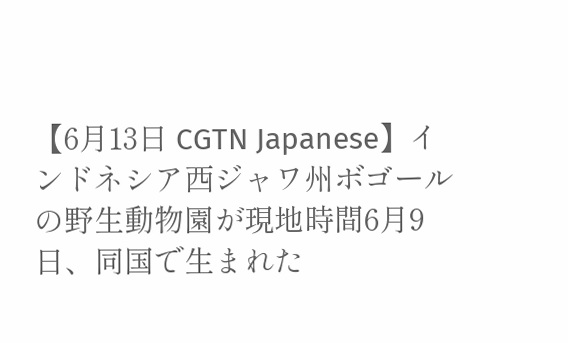【6月13日 CGTN Japanese】インドネシア西ジャワ州ボゴールの野生動物園が現地時間6月9日、同国で生まれた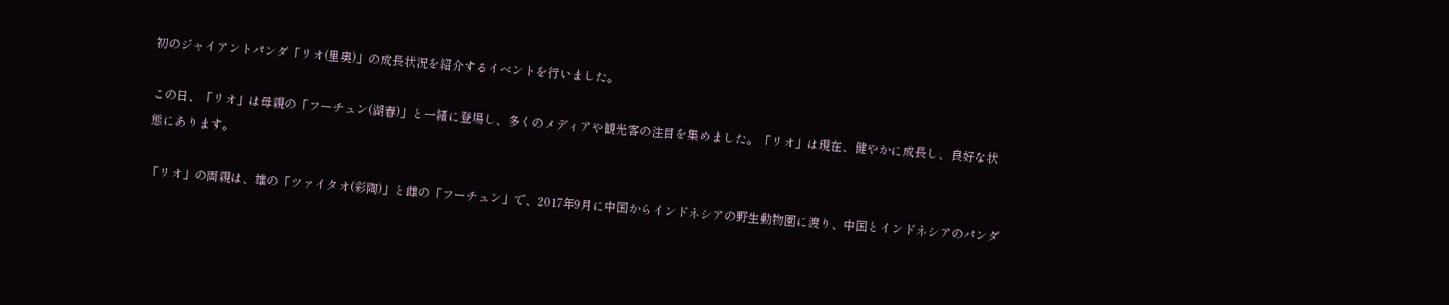初のジャイアントパンダ「リオ(里奥)」の成長状況を紹介するイベントを行いました。

この日、「リオ」は母親の「フーチュン(湖春)」と一緒に登場し、多くのメディアや観光客の注目を集めました。「リオ」は現在、健やかに成長し、良好な状態にあります。

「リオ」の両親は、雄の「ツァイタオ(彩陶)」と雌の「フーチュン」で、2017年9月に中国からインドネシアの野生動物園に渡り、中国とインドネシアのパンダ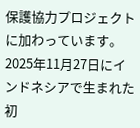保護協力プロジェクトに加わっています。2025年11月27日にインドネシアで生まれた初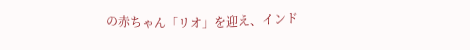の赤ちゃん「リオ」を迎え、インド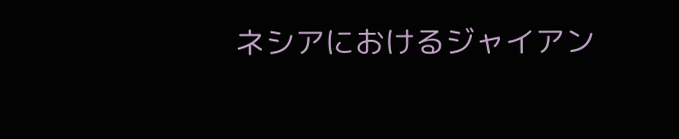ネシアにおけるジャイアン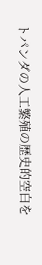トパンダの人工繁殖の歴史的空白を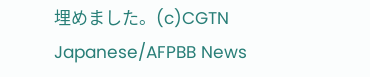埋めました。(c)CGTN Japanese/AFPBB News